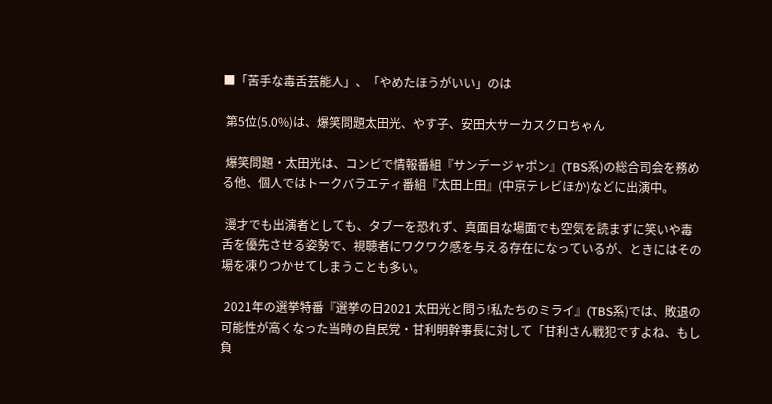■「苦手な毒舌芸能人」、「やめたほうがいい」のは

 第5位(5.0%)は、爆笑問題太田光、やす子、安田大サーカスクロちゃん

 爆笑問題・太田光は、コンビで情報番組『サンデージャポン』(TBS系)の総合司会を務める他、個人ではトークバラエティ番組『太田上田』(中京テレビほか)などに出演中。

 漫才でも出演者としても、タブーを恐れず、真面目な場面でも空気を読まずに笑いや毒舌を優先させる姿勢で、視聴者にワクワク感を与える存在になっているが、ときにはその場を凍りつかせてしまうことも多い。

 2021年の選挙特番『選挙の日2021 太田光と問う!私たちのミライ』(TBS系)では、敗退の可能性が高くなった当時の自民党・甘利明幹事長に対して「甘利さん戦犯ですよね、もし負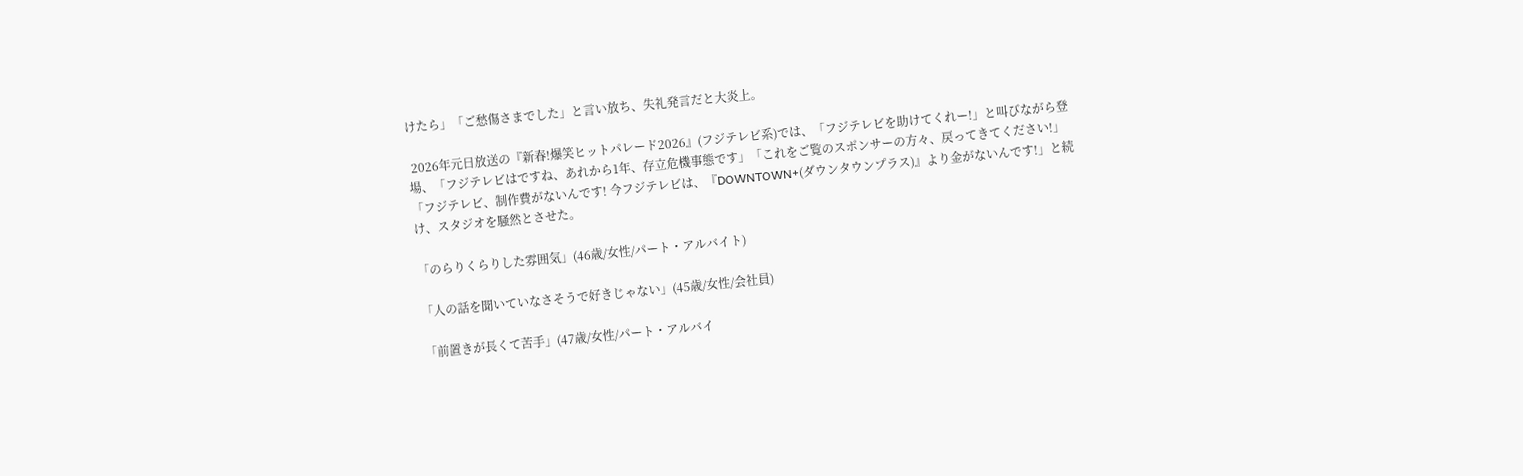けたら」「ご愁傷さまでした」と言い放ち、失礼発言だと大炎上。

 2026年元日放送の『新春!爆笑ヒットパレード2026』(フジテレビ系)では、「フジテレビを助けてくれー!」と叫びながら登場、「フジテレビはですね、あれから1年、存立危機事態です」「これをご覧のスポンサーの方々、戻ってきてください!」「フジテレビ、制作費がないんです! 今フジテレビは、『DOWNTOWN+(ダウンタウンプラス)』より金がないんです!」と続け、スタジオを騒然とさせた。

「のらりくらりした雰囲気」(46歳/女性/パート・アルバイト)

「人の話を聞いていなさそうで好きじゃない」(45歳/女性/会社員)

「前置きが長くて苦手」(47歳/女性/パート・アルバイ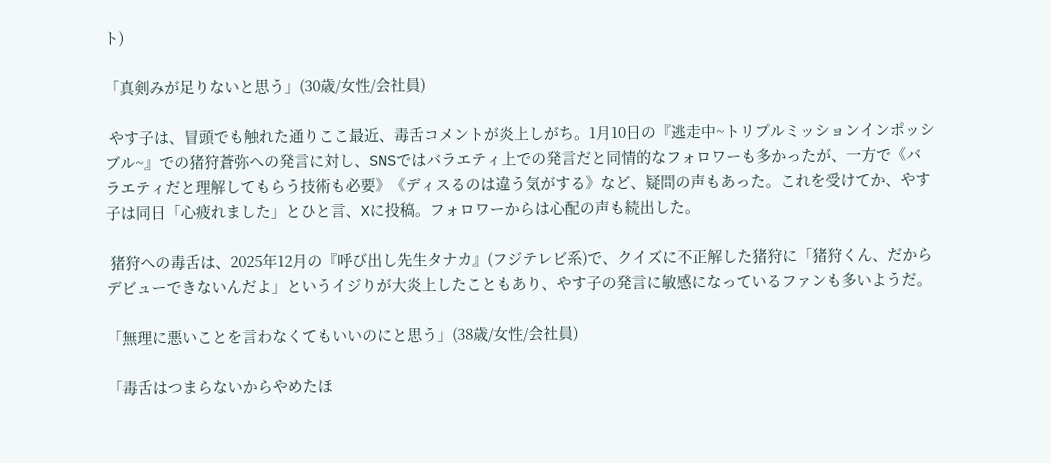ト)

「真剣みが足りないと思う」(30歳/女性/会社員)

 やす子は、冒頭でも触れた通りここ最近、毒舌コメントが炎上しがち。1月10日の『逃走中~トリプルミッションインポッシブル~』での猪狩蒼弥への発言に対し、SNSではバラエティ上での発言だと同情的なフォロワーも多かったが、一方で《バラエティだと理解してもらう技術も必要》《ディスるのは違う気がする》など、疑問の声もあった。これを受けてか、やす子は同日「心疲れました」とひと言、Xに投稿。フォロワーからは心配の声も続出した。

 猪狩への毒舌は、2025年12月の『呼び出し先生タナカ』(フジテレビ系)で、クイズに不正解した猪狩に「猪狩くん、だからデビューできないんだよ」というイジりが大炎上したこともあり、やす子の発言に敏感になっているファンも多いようだ。

「無理に悪いことを言わなくてもいいのにと思う」(38歳/女性/会社員)

「毒舌はつまらないからやめたほ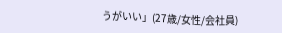うがいい」(27歳/女性/会社員)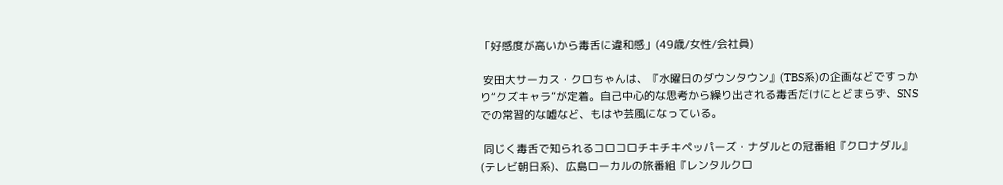「好感度が高いから毒舌に違和感」(49歳/女性/会社員)

 安田大サーカス・クロちゃんは、『水曜日のダウンタウン』(TBS系)の企画などですっかり“クズキャラ”が定着。自己中心的な思考から繰り出される毒舌だけにとどまらず、SNSでの常習的な嘘など、もはや芸風になっている。

 同じく毒舌で知られるコロコロチキチキペッパーズ・ナダルとの冠番組『クロナダル』(テレビ朝日系)、広島ローカルの旅番組『レンタルクロ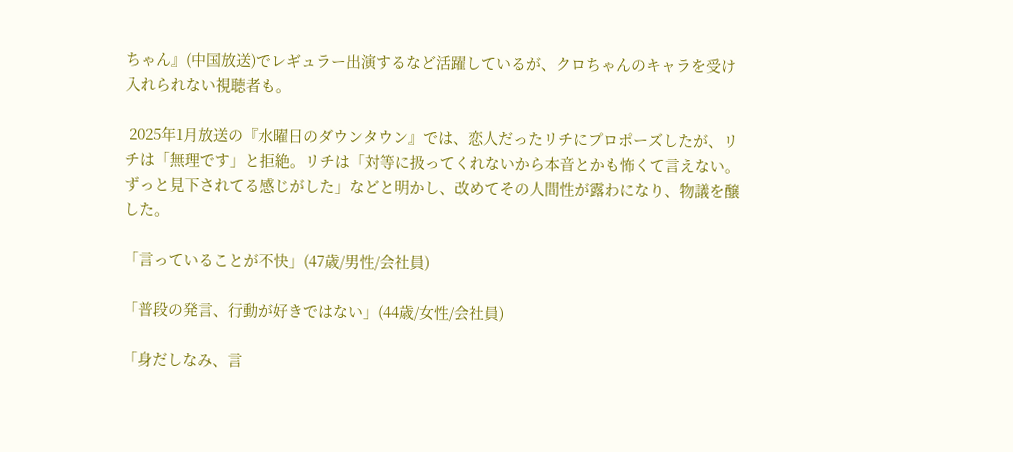ちゃん』(中国放送)でレギュラー出演するなど活躍しているが、クロちゃんのキャラを受け入れられない視聴者も。

 2025年1月放送の『水曜日のダウンタウン』では、恋人だったリチにプロポーズしたが、リチは「無理です」と拒絶。リチは「対等に扱ってくれないから本音とかも怖くて言えない。ずっと見下されてる感じがした」などと明かし、改めてその人間性が露わになり、物議を醸した。

「言っていることが不快」(47歳/男性/会社員)

「普段の発言、行動が好きではない」(44歳/女性/会社員)

「身だしなみ、言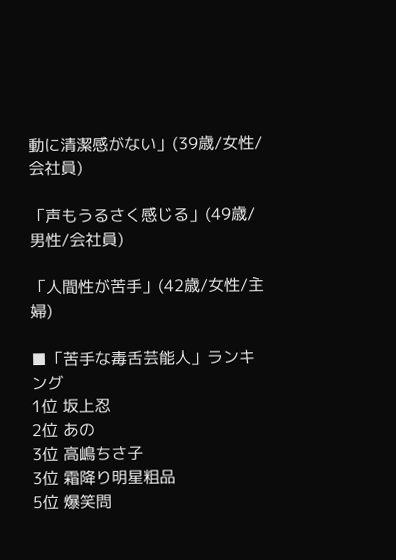動に清潔感がない」(39歳/女性/会社員)

「声もうるさく感じる」(49歳/男性/会社員)

「人間性が苦手」(42歳/女性/主婦)

■「苦手な毒舌芸能人」ランキング
1位 坂上忍
2位 あの
3位 高嶋ちさ子
3位 霜降り明星粗品
5位 爆笑問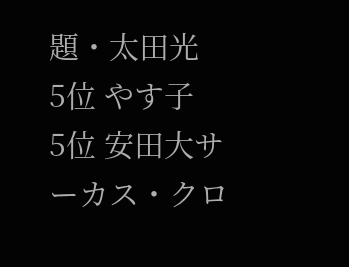題・太田光
5位 やす子
5位 安田大サーカス・クロ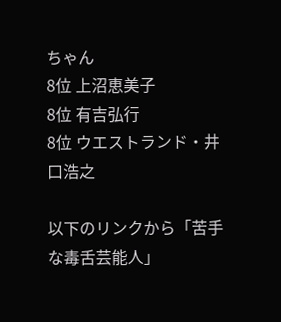ちゃん
8位 上沼恵美子
8位 有吉弘行
8位 ウエストランド・井口浩之

以下のリンクから「苦手な毒舌芸能人」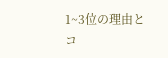1~3位の理由とコ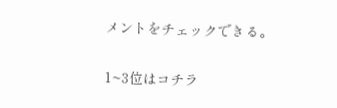メントをチェックできる。

1~3位はコチラ